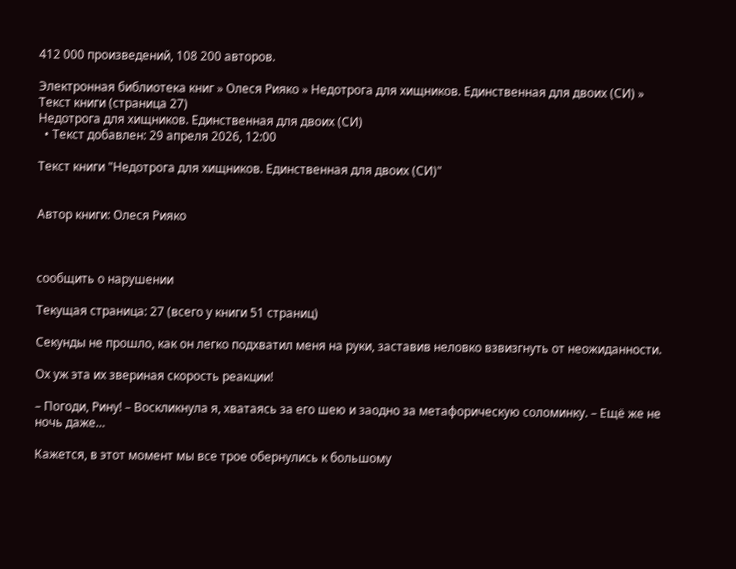412 000 произведений, 108 200 авторов.

Электронная библиотека книг » Олеся Рияко » Недотрога для хищников. Единственная для двоих (СИ) » Текст книги (страница 27)
Недотрога для хищников. Единственная для двоих (СИ)
  • Текст добавлен: 29 апреля 2026, 12:00

Текст книги "Недотрога для хищников. Единственная для двоих (СИ)"


Автор книги: Олеся Рияко



сообщить о нарушении

Текущая страница: 27 (всего у книги 51 страниц)

Секунды не прошло, как он легко подхватил меня на руки, заставив неловко взвизгнуть от неожиданности.

Ох уж эта их звериная скорость реакции!

– Погоди, Рину! – Воскликнула я, хватаясь за его шею и заодно за метафорическую соломинку. – Ещё же не ночь даже…

Кажется, в этот момент мы все трое обернулись к большому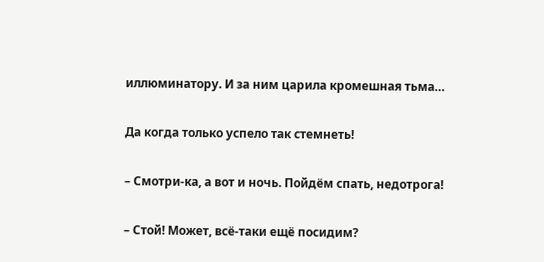иллюминатору. И за ним царила кромешная тьма…

Да когда только успело так стемнеть!

– Смотри-ка, а вот и ночь. Пойдём спать, недотрога!

– Стой! Может, всё-таки ещё посидим?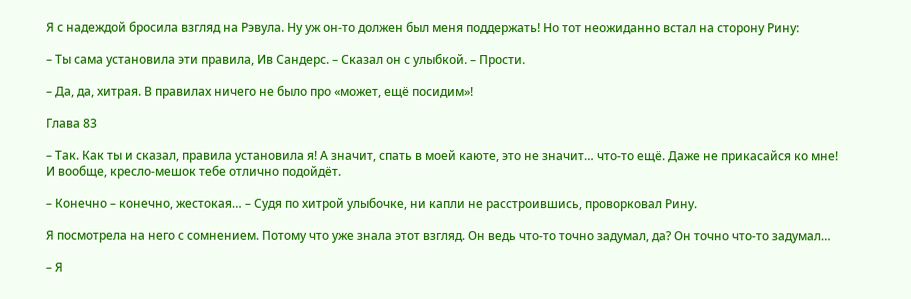Я с надеждой бросила взгляд на Рэвула. Ну уж он-то должен был меня поддержать! Но тот неожиданно встал на сторону Рину:

– Ты сама установила эти правила, Ив Сандерс. – Сказал он с улыбкой. – Прости.

– Да, да, хитрая. В правилах ничего не было про «может, ещё посидим»!

Глава 83

– Так. Как ты и сказал, правила установила я! А значит, спать в моей каюте, это не значит… что-то ещё. Даже не прикасайся ко мне! И вообще, кресло-мешок тебе отлично подойдёт.

– Конечно – конечно, жестокая… – Судя по хитрой улыбочке, ни капли не расстроившись, проворковал Рину.

Я посмотрела на него с сомнением. Потому что уже знала этот взгляд. Он ведь что-то точно задумал, да? Он точно что-то задумал…

– Я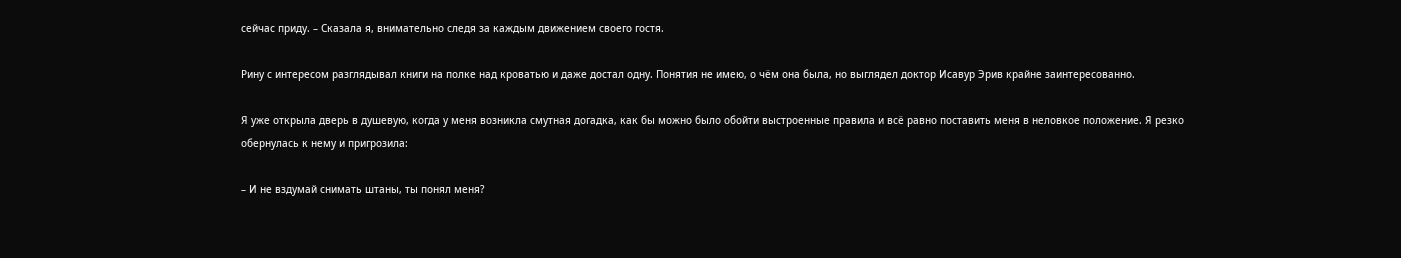сейчас приду. – Сказала я, внимательно следя за каждым движением своего гостя.

Рину с интересом разглядывал книги на полке над кроватью и даже достал одну. Понятия не имею, о чём она была, но выглядел доктор Исавур Эрив крайне заинтересованно.

Я уже открыла дверь в душевую, когда у меня возникла смутная догадка, как бы можно было обойти выстроенные правила и всё равно поставить меня в неловкое положение. Я резко обернулась к нему и пригрозила:

– И не вздумай снимать штаны, ты понял меня?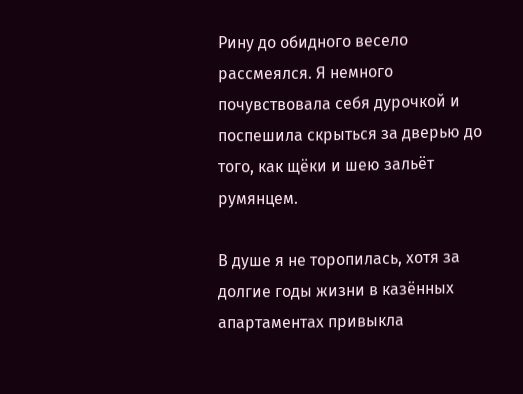Рину до обидного весело рассмеялся. Я немного почувствовала себя дурочкой и поспешила скрыться за дверью до того, как щёки и шею зальёт румянцем.

В душе я не торопилась, хотя за долгие годы жизни в казённых апартаментах привыкла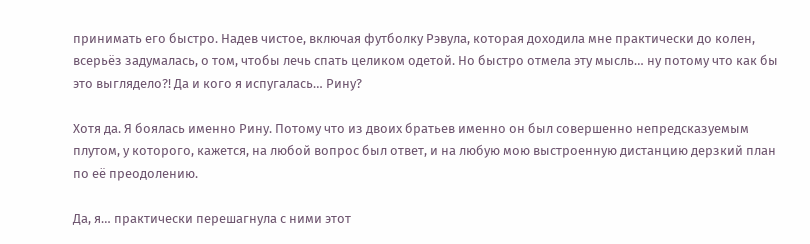принимать его быстро. Надев чистое, включая футболку Рэвула, которая доходила мне практически до колен, всерьёз задумалась, о том, чтобы лечь спать целиком одетой. Но быстро отмела эту мысль… ну потому что как бы это выглядело?! Да и кого я испугалась… Рину?

Хотя да. Я боялась именно Рину. Потому что из двоих братьев именно он был совершенно непредсказуемым плутом, у которого, кажется, на любой вопрос был ответ, и на любую мою выстроенную дистанцию дерзкий план по её преодолению.

Да, я… практически перешагнула с ними этот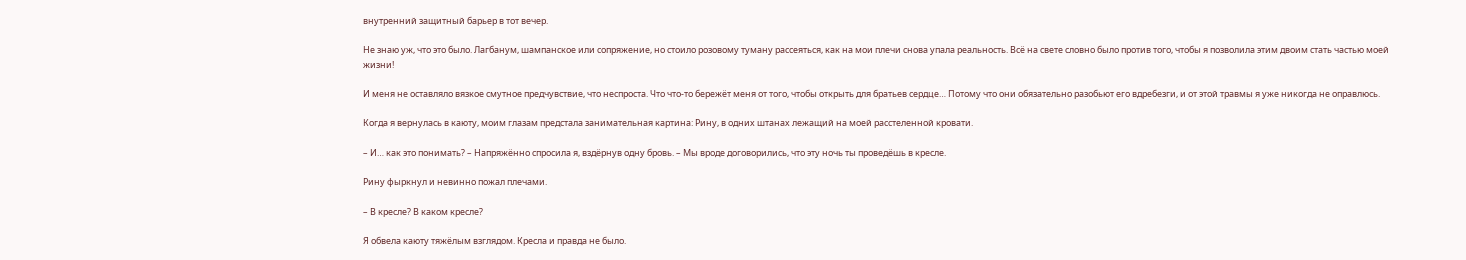внутренний защитный барьер в тот вечер.

Не знаю уж, что это было. Лагбанум, шампанское или сопряжение, но стоило розовому туману рассеяться, как на мои плечи снова упала реальность. Всё на свете словно было против того, чтобы я позволила этим двоим стать частью моей жизни!

И меня не оставляло вязкое смутное предчувствие, что неспроста. Что что-то бережёт меня от того, чтобы открыть для братьев сердце… Потому что они обязательно разобьют его вдребезги, и от этой травмы я уже никогда не оправлюсь.

Когда я вернулась в каюту, моим глазам предстала занимательная картина: Рину, в одних штанах лежащий на моей расстеленной кровати.

– И… как это понимать? – Напряжённо спросила я, вздёрнув одну бровь. – Мы вроде договорились, что эту ночь ты проведёшь в кресле.

Рину фыркнул и невинно пожал плечами.

– В кресле? В каком кресле?

Я обвела каюту тяжёлым взглядом. Кресла и правда не было.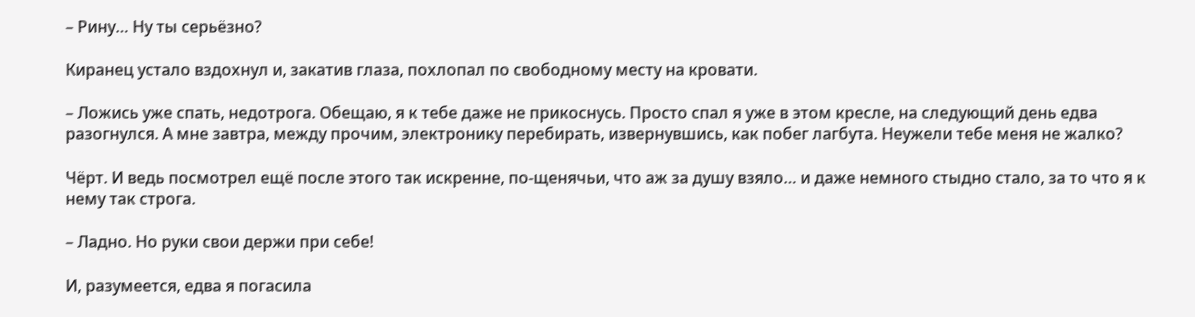– Рину… Ну ты серьёзно?

Киранец устало вздохнул и, закатив глаза, похлопал по свободному месту на кровати.

– Ложись уже спать, недотрога. Обещаю, я к тебе даже не прикоснусь. Просто спал я уже в этом кресле, на следующий день едва разогнулся. А мне завтра, между прочим, электронику перебирать, извернувшись, как побег лагбута. Неужели тебе меня не жалко?

Чёрт. И ведь посмотрел ещё после этого так искренне, по-щенячьи, что аж за душу взяло… и даже немного стыдно стало, за то что я к нему так строга.

– Ладно. Но руки свои держи при себе!

И, разумеется, едва я погасила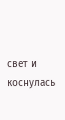свет и коснулась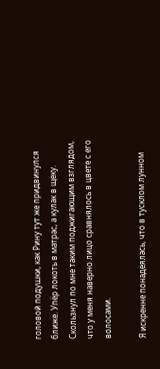головой подушки, как Рину тут же придвинулся ближе. Упёр локоть в матрас, а кулак в щеку. Скользнул по мне таким поджигающим взглядом, что у меня наверно лицо сравнялось в цвете с его волосами.

Я искренне понадеялась, что в тусклом лунном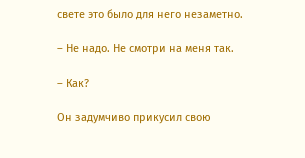свете это было для него незаметно.

– Не надо. Не смотри на меня так.

– Как?

Он задумчиво прикусил свою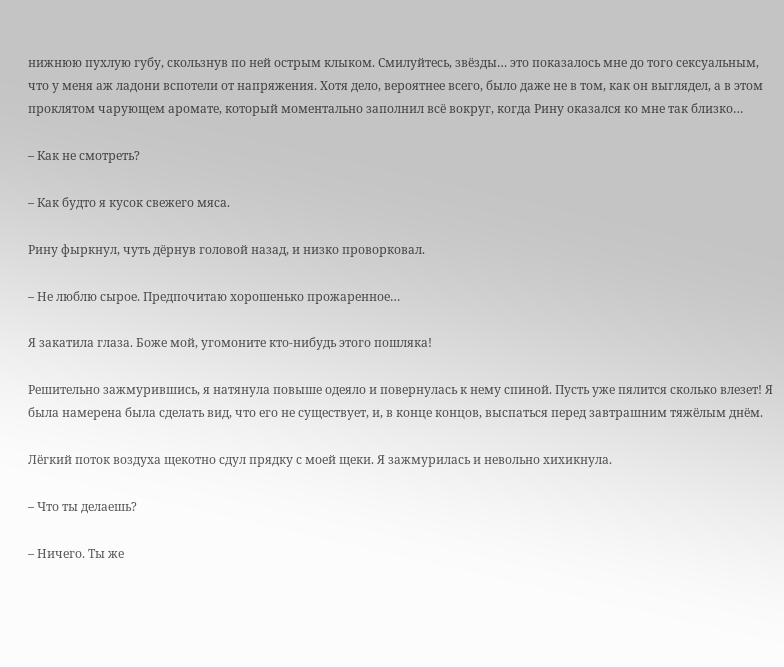нижнюю пухлую губу, скользнув по ней острым клыком. Смилуйтесь, звёзды… это показалось мне до того сексуальным, что у меня аж ладони вспотели от напряжения. Хотя дело, вероятнее всего, было даже не в том, как он выглядел, а в этом проклятом чарующем аромате, который моментально заполнил всё вокруг, когда Рину оказался ко мне так близко…

– Как не смотреть?

– Как будто я кусок свежего мяса.

Рину фыркнул, чуть дёрнув головой назад, и низко проворковал.

– Не люблю сырое. Предпочитаю хорошенько прожаренное…

Я закатила глаза. Боже мой, угомоните кто-нибудь этого пошляка!

Решительно зажмурившись, я натянула повыше одеяло и повернулась к нему спиной. Пусть уже пялится сколько влезет! Я была намерена была сделать вид, что его не существует, и, в конце концов, выспаться перед завтрашним тяжёлым днём.

Лёгкий поток воздуха щекотно сдул прядку с моей щеки. Я зажмурилась и невольно хихикнула.

– Что ты делаешь?

– Ничего. Ты же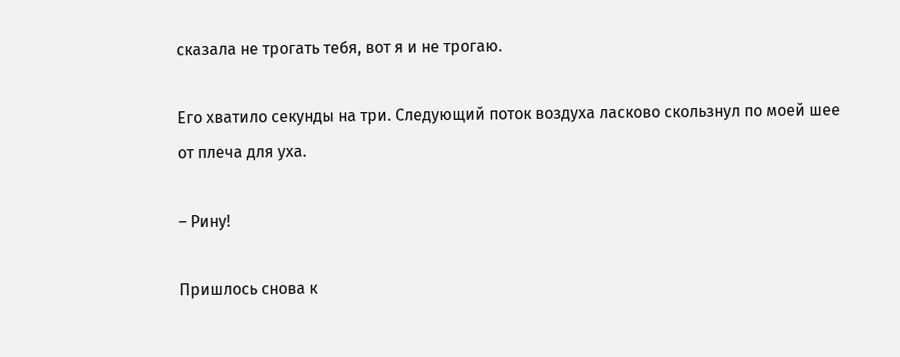сказала не трогать тебя, вот я и не трогаю.

Его хватило секунды на три. Следующий поток воздуха ласково скользнул по моей шее от плеча для уха.

– Рину!

Пришлось снова к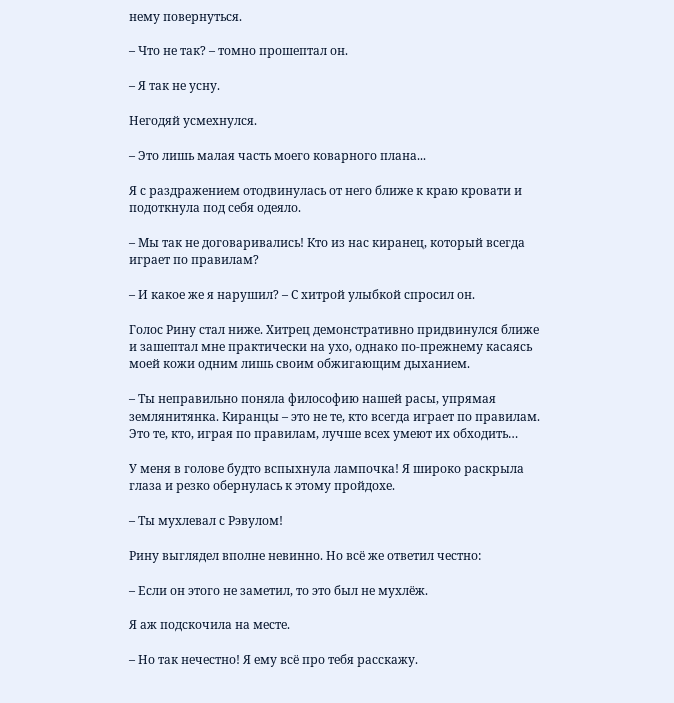нему повернуться.

– Что не так? – томно прошептал он.

– Я так не усну.

Негодяй усмехнулся.

– Это лишь малая часть моего коварного плана...

Я с раздражением отодвинулась от него ближе к краю кровати и подоткнула под себя одеяло.

– Мы так не договаривались! Кто из нас киранец, который всегда играет по правилам?

– И какое же я нарушил? – С хитрой улыбкой спросил он.

Голос Рину стал ниже. Хитрец демонстративно придвинулся ближе и зашептал мне практически на ухо, однако по-прежнему касаясь моей кожи одним лишь своим обжигающим дыханием.

– Ты неправильно поняла философию нашей расы, упрямая землянитянка. Киранцы – это не те, кто всегда играет по правилам. Это те, кто, играя по правилам, лучше всех умеют их обходить…

У меня в голове будто вспыхнула лампочка! Я широко раскрыла глаза и резко обернулась к этому пройдохе.

– Ты мухлевал с Рэвулом!

Рину выглядел вполне невинно. Но всё же ответил честно:

– Если он этого не заметил, то это был не мухлёж.

Я аж подскочила на месте.

– Но так нечестно! Я ему всё про тебя расскажу.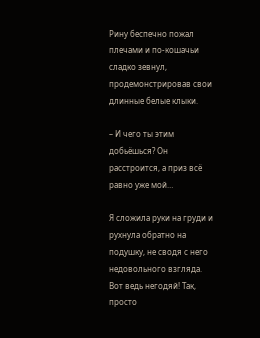Рину беспечно пожал плечами и по-кошачьи сладко зевнул, продемонстрировав свои длинные белые клыки.

– И чего ты этим добьёшься? Он расстроится, а приз всё равно уже мой…

Я сложила руки на груди и рухнула обратно на подушку, не сводя с него недовольного взгляда. Вот ведь негодяй! Так, просто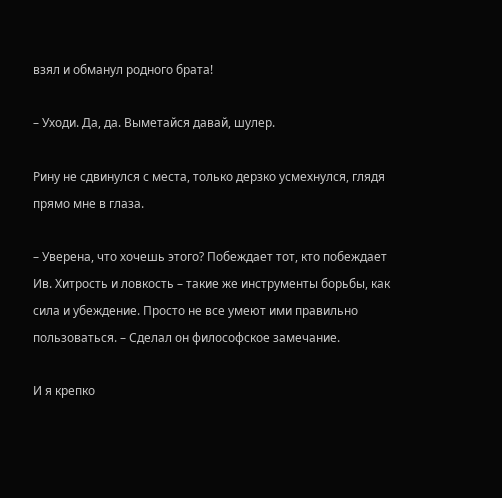взял и обманул родного брата!

– Уходи. Да, да. Выметайся давай, шулер.

Рину не сдвинулся с места, только дерзко усмехнулся, глядя прямо мне в глаза.

– Уверена, что хочешь этого? Побеждает тот, кто побеждает Ив. Хитрость и ловкость – такие же инструменты борьбы, как сила и убеждение. Просто не все умеют ими правильно пользоваться. – Сделал он философское замечание.

И я крепко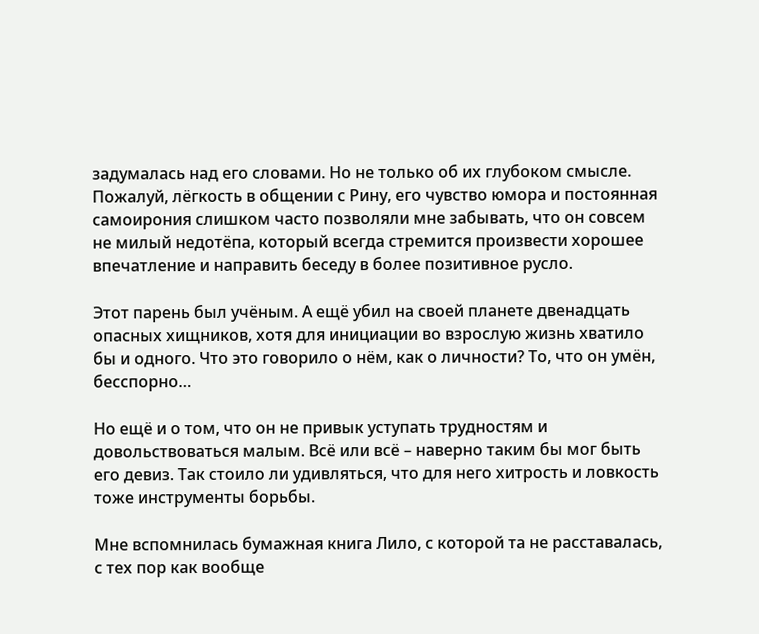задумалась над его словами. Но не только об их глубоком смысле. Пожалуй, лёгкость в общении с Рину, его чувство юмора и постоянная самоирония слишком часто позволяли мне забывать, что он совсем не милый недотёпа, который всегда стремится произвести хорошее впечатление и направить беседу в более позитивное русло.

Этот парень был учёным. А ещё убил на своей планете двенадцать опасных хищников, хотя для инициации во взрослую жизнь хватило бы и одного. Что это говорило о нём, как о личности? То, что он умён, бесспорно…

Но ещё и о том, что он не привык уступать трудностям и довольствоваться малым. Всё или всё – наверно таким бы мог быть его девиз. Так стоило ли удивляться, что для него хитрость и ловкость тоже инструменты борьбы.

Мне вспомнилась бумажная книга Лило, с которой та не расставалась, с тех пор как вообще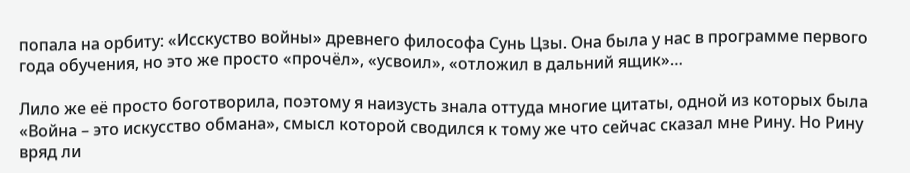попала на орбиту: «Исскуство войны» древнего философа Сунь Цзы. Она была у нас в программе первого года обучения, но это же просто «прочёл», «усвоил», «отложил в дальний ящик»…

Лило же её просто боготворила, поэтому я наизусть знала оттуда многие цитаты, одной из которых была «Война – это искусство обмана», смысл которой сводился к тому же что сейчас сказал мне Рину. Но Рину вряд ли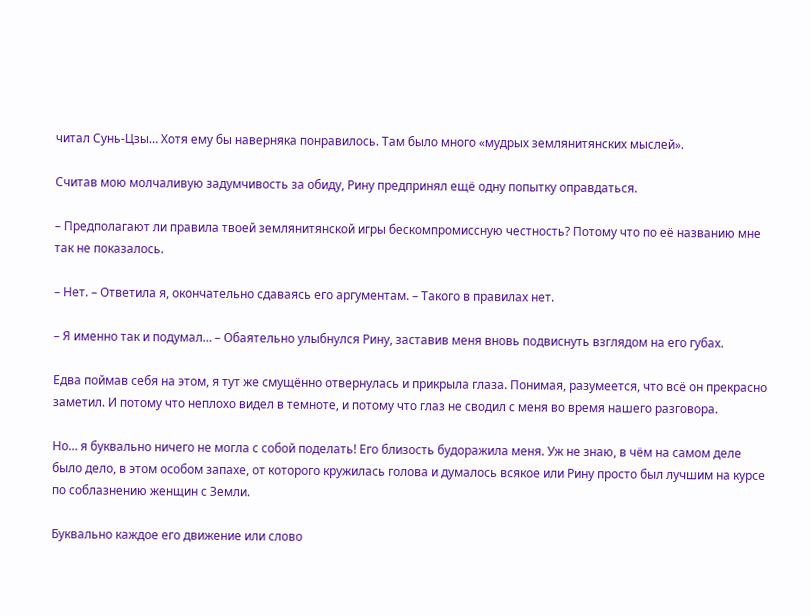читал Сунь-Цзы… Хотя ему бы наверняка понравилось. Там было много «мудрых землянитянских мыслей».

Считав мою молчаливую задумчивость за обиду, Рину предпринял ещё одну попытку оправдаться.

– Предполагают ли правила твоей землянитянской игры бескомпромиссную честность? Потому что по её названию мне так не показалось.

– Нет. – Ответила я, окончательно сдаваясь его аргументам. – Такого в правилах нет.

– Я именно так и подумал… – Обаятельно улыбнулся Рину, заставив меня вновь подвиснуть взглядом на его губах.

Едва поймав себя на этом, я тут же смущённо отвернулась и прикрыла глаза. Понимая, разумеется, что всё он прекрасно заметил. И потому что неплохо видел в темноте, и потому что глаз не сводил с меня во время нашего разговора.

Но… я буквально ничего не могла с собой поделать! Его близость будоражила меня. Уж не знаю, в чём на самом деле было дело, в этом особом запахе, от которого кружилась голова и думалось всякое или Рину просто был лучшим на курсе по соблазнению женщин с Земли.

Буквально каждое его движение или слово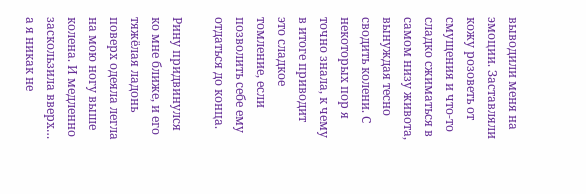выводили меня на эмоции. Заставляли кожу розоветь от смущения и что-то сладко сжиматься в самом низу живота, вынуждая тесно сводить колени. С некоторых пор я точно знала, к чему в итоге приводит это сладкое томление, если позволить себе ему отдаться до конца.

Рину придвинулся ко мне ближе, и его тяжёлая ладонь поверх одеяла легла на мою ногу выше колена. И медленно заскользила вверх… а я никак не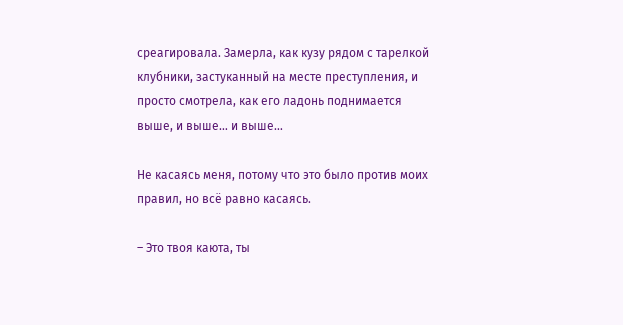среагировала. Замерла, как кузу рядом с тарелкой клубники, застуканный на месте преступления, и просто смотрела, как его ладонь поднимается выше, и выше… и выше…

Не касаясь меня, потому что это было против моих правил, но всё равно касаясь.

– Это твоя каюта, ты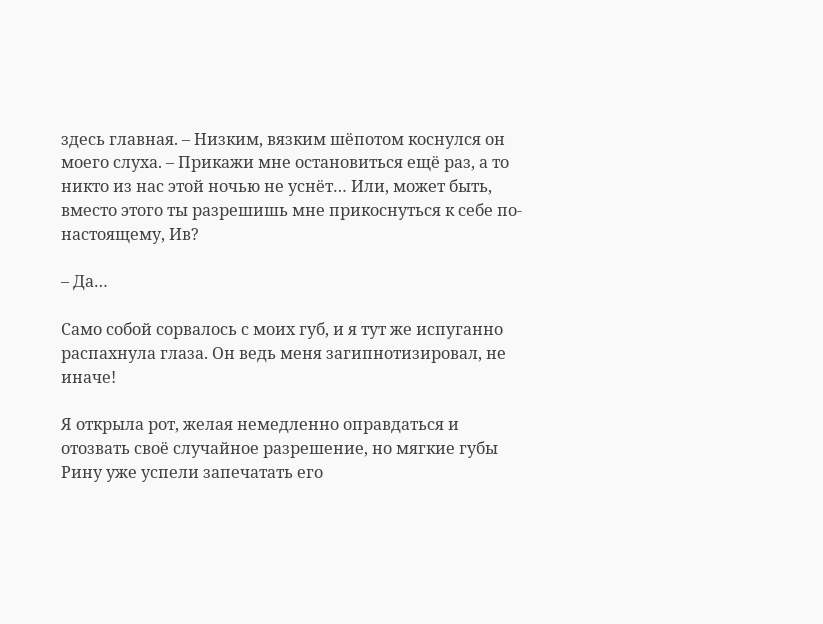здесь главная. – Низким, вязким шёпотом коснулся он моего слуха. – Прикажи мне остановиться ещё раз, а то никто из нас этой ночью не уснёт… Или, может быть, вместо этого ты разрешишь мне прикоснуться к себе по-настоящему, Ив?

– Да…

Само собой сорвалось с моих губ, и я тут же испуганно распахнула глаза. Он ведь меня загипнотизировал, не иначе!

Я открыла рот, желая немедленно оправдаться и отозвать своё случайное разрешение, но мягкие губы Рину уже успели запечатать его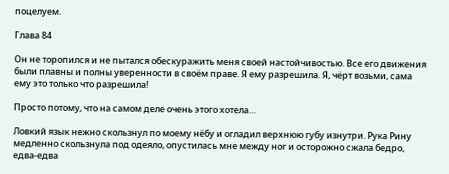поцелуем.

Глава 84

Он не торопился и не пытался обескуражить меня своей настойчивостью. Все его движения были плавны и полны уверенности в своём праве. Я ему разрешила. Я, чёрт возьми, сама ему это только что разрешила!

Просто потому, что на самом деле очень этого хотела…

Ловкий язык нежно скользнул по моему нёбу и огладил верхнюю губу изнутри. Рука Рину медленно скользнула под одеяло, опустилась мне между ног и осторожно сжала бедро, едва-едва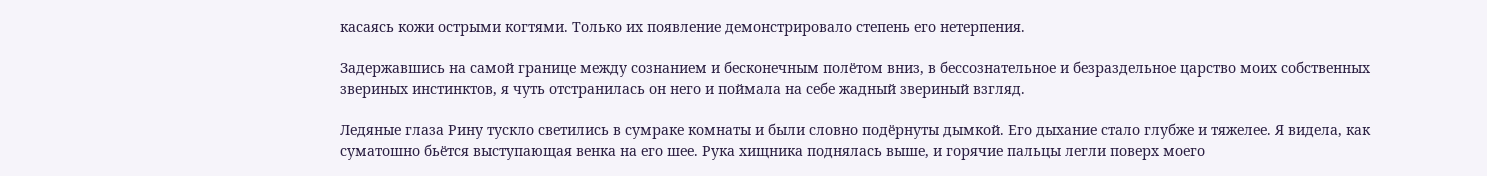касаясь кожи острыми когтями. Только их появление демонстрировало степень его нетерпения.

Задержавшись на самой границе между сознанием и бесконечным полётом вниз, в бессознательное и безраздельное царство моих собственных звериных инстинктов, я чуть отстранилась он него и поймала на себе жадный звериный взгляд.

Ледяные глаза Рину тускло светились в сумраке комнаты и были словно подёрнуты дымкой. Его дыхание стало глубже и тяжелее. Я видела, как суматошно бьётся выступающая венка на его шее. Рука хищника поднялась выше, и горячие пальцы легли поверх моего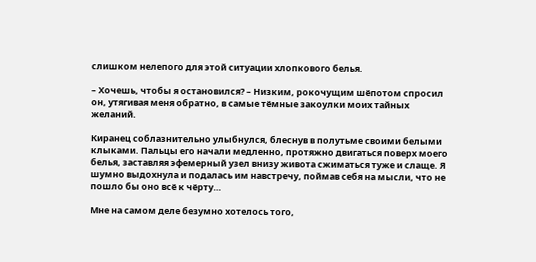слишком нелепого для этой ситуации хлопкового белья.

– Хочешь, чтобы я остановился? – Низким, рокочущим шёпотом спросил он, утягивая меня обратно, в самые тёмные закоулки моих тайных желаний.

Киранец соблазнительно улыбнулся, блеснув в полутьме своими белыми клыками. Пальцы его начали медленно, протяжно двигаться поверх моего белья, заставляя эфемерный узел внизу живота сжиматься туже и слаще. Я шумно выдохнула и подалась им навстречу, поймав себя на мысли, что не пошло бы оно всё к чёрту…

Мне на самом деле безумно хотелось того,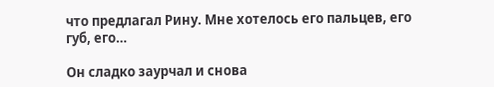что предлагал Рину. Мне хотелось его пальцев, его губ, его…

Он сладко заурчал и снова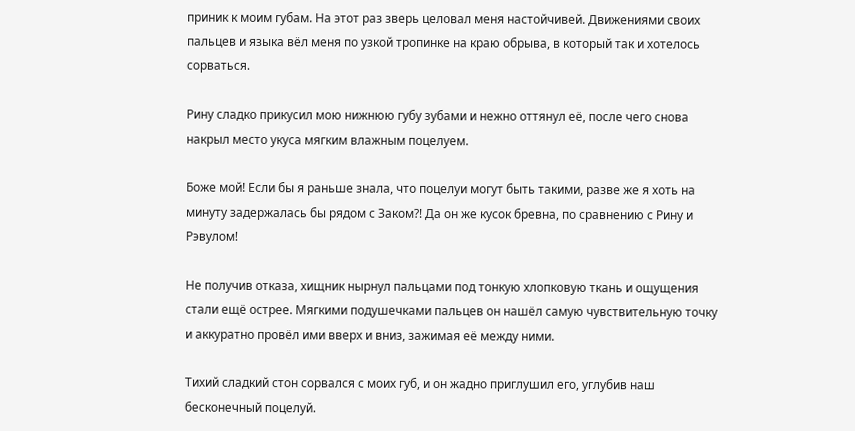приник к моим губам. На этот раз зверь целовал меня настойчивей. Движениями своих пальцев и языка вёл меня по узкой тропинке на краю обрыва, в который так и хотелось сорваться.

Рину сладко прикусил мою нижнюю губу зубами и нежно оттянул её, после чего снова накрыл место укуса мягким влажным поцелуем.

Боже мой! Если бы я раньше знала, что поцелуи могут быть такими, разве же я хоть на минуту задержалась бы рядом с Заком?! Да он же кусок бревна, по сравнению с Рину и Рэвулом!

Не получив отказа, хищник нырнул пальцами под тонкую хлопковую ткань и ощущения стали ещё острее. Мягкими подушечками пальцев он нашёл самую чувствительную точку и аккуратно провёл ими вверх и вниз, зажимая её между ними.

Тихий сладкий стон сорвался с моих губ, и он жадно приглушил его, углубив наш бесконечный поцелуй.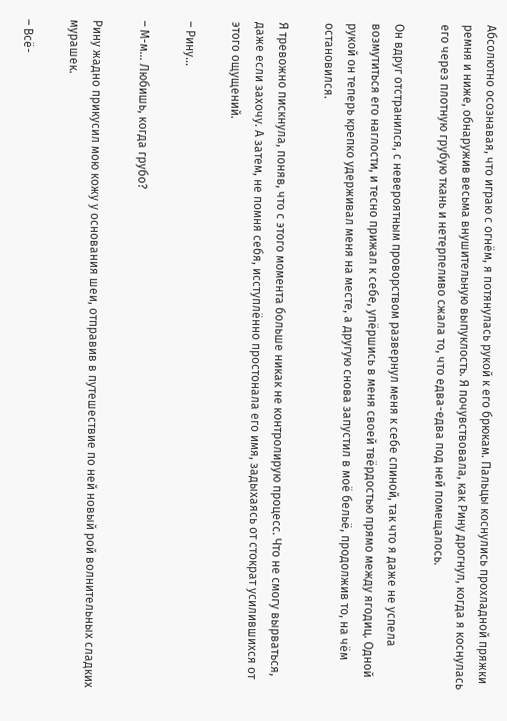Абсолютно осознавая, что играю с огнём, я потянулась рукой к его брюкам. Пальцы коснулись прохладной пряжки ремня и ниже, обнаружив весьма внушительную выпуклость. Я почувствовала, как Рину дрогнул, когда я коснулась его через плотную грубую ткань и нетерпеливо сжала то, что едва-едва под ней помещалось.

Он вдруг отстранился, с невероятным проворством развернул меня к себе спиной, так что я даже не успела возмутиться его наглости, и тесно прижал к себе, упёршись в меня своей твёрдостью прямо между ягодиц. Одной рукой он теперь крепко удерживал меня на месте, а другую снова запустил в моё бельё, продолжив то, на чём остановился.

Я тревожно пискнула, поняв, что с этого момента больше никак не контролирую процесс. Что не смогу вырваться, даже если захочу. А затем, не помня себя, исступлённо простонала его имя, задыхаясь от стократ усилившихся от этого ощущений.

– Рину…

– М-м… Любишь, когда грубо?

Рину жадно прикусил мою кожу у основания шеи, отправив в путешествие по ней новый рой волнительных сладких мурашек.

– Всё-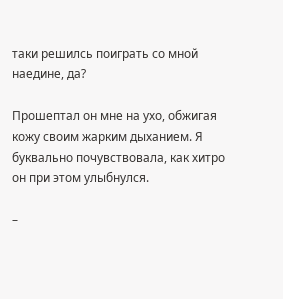таки решилсь поиграть со мной наедине, да?

Прошептал он мне на ухо, обжигая кожу своим жарким дыханием. Я буквально почувствовала, как хитро он при этом улыбнулся.

–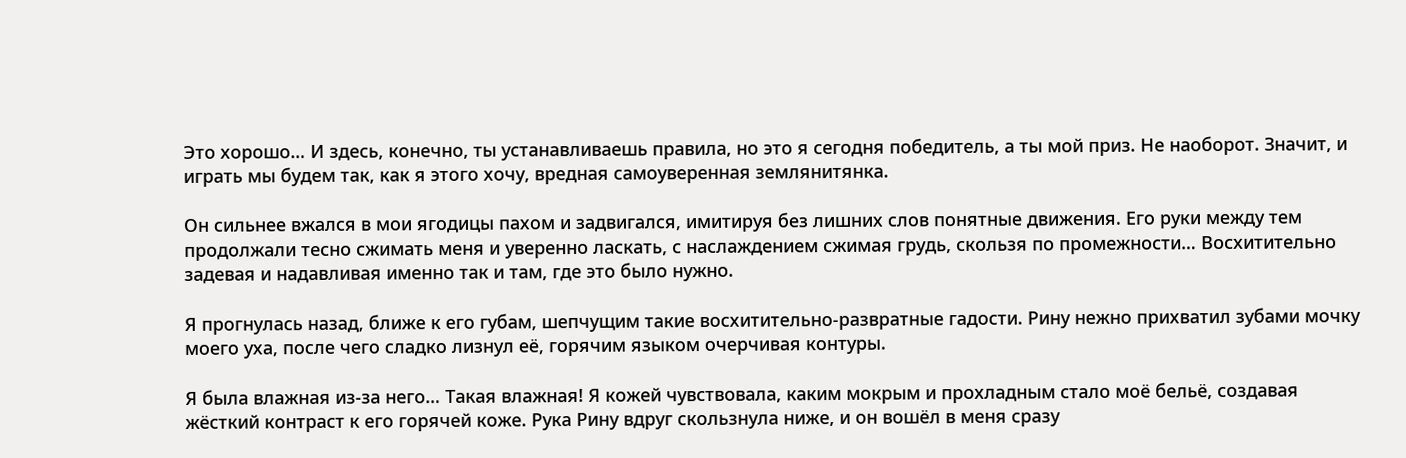Это хорошо… И здесь, конечно, ты устанавливаешь правила, но это я сегодня победитель, а ты мой приз. Не наоборот. Значит, и играть мы будем так, как я этого хочу, вредная самоуверенная землянитянка.

Он сильнее вжался в мои ягодицы пахом и задвигался, имитируя без лишних слов понятные движения. Его руки между тем продолжали тесно сжимать меня и уверенно ласкать, с наслаждением сжимая грудь, скользя по промежности… Восхитительно задевая и надавливая именно так и там, где это было нужно.

Я прогнулась назад, ближе к его губам, шепчущим такие восхитительно-развратные гадости. Рину нежно прихватил зубами мочку моего уха, после чего сладко лизнул её, горячим языком очерчивая контуры.

Я была влажная из-за него… Такая влажная! Я кожей чувствовала, каким мокрым и прохладным стало моё бельё, создавая жёсткий контраст к его горячей коже. Рука Рину вдруг скользнула ниже, и он вошёл в меня сразу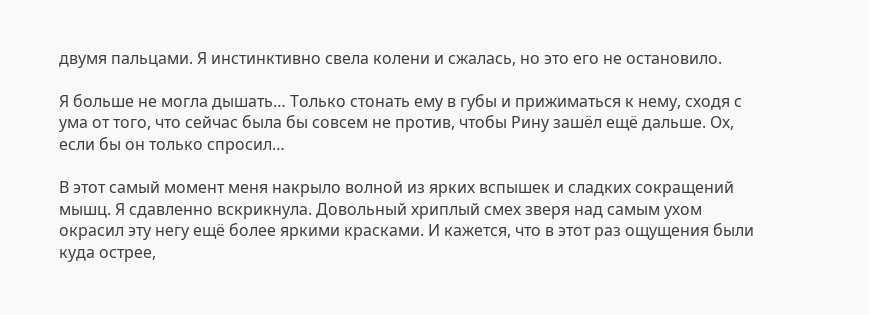двумя пальцами. Я инстинктивно свела колени и сжалась, но это его не остановило.

Я больше не могла дышать… Только стонать ему в губы и прижиматься к нему, сходя с ума от того, что сейчас была бы совсем не против, чтобы Рину зашёл ещё дальше. Ох, если бы он только спросил…

В этот самый момент меня накрыло волной из ярких вспышек и сладких сокращений мышц. Я сдавленно вскрикнула. Довольный хриплый смех зверя над самым ухом окрасил эту негу ещё более яркими красками. И кажется, что в этот раз ощущения были куда острее,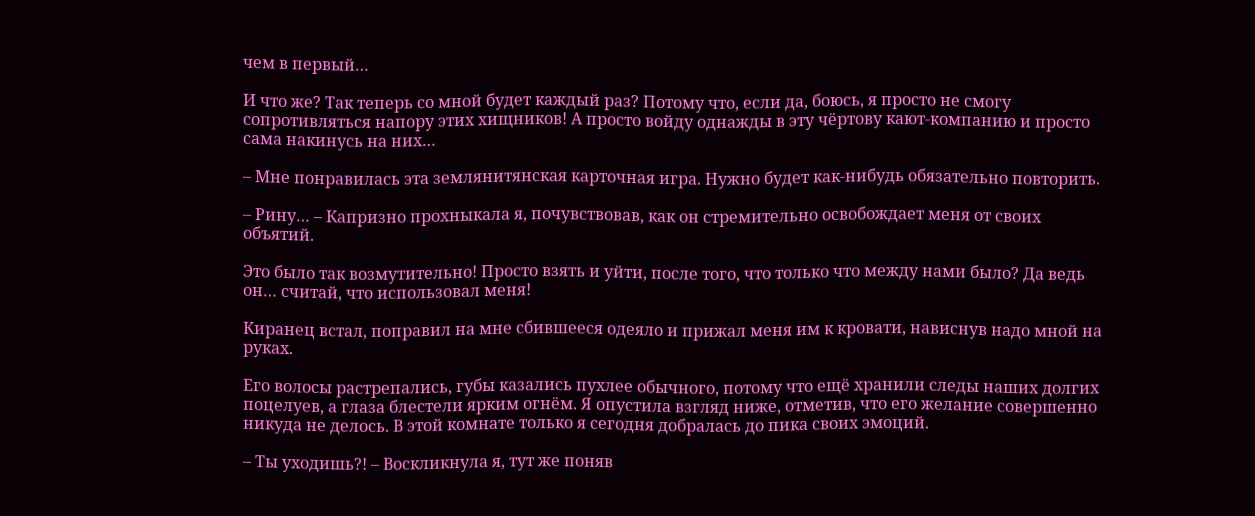чем в первый…

И что же? Так теперь со мной будет каждый раз? Потому что, если да, боюсь, я просто не смогу сопротивляться напору этих хищников! А просто войду однажды в эту чёртову кают-компанию и просто сама накинусь на них…

– Мне понравилась эта землянитянская карточная игра. Нужно будет как-нибудь обязательно повторить.

– Рину… – Капризно прохныкала я, почувствовав, как он стремительно освобождает меня от своих объятий.

Это было так возмутительно! Просто взять и уйти, после того, что только что между нами было? Да ведь он… считай, что использовал меня!

Киранец встал, поправил на мне сбившееся одеяло и прижал меня им к кровати, нависнув надо мной на руках.

Его волосы растрепались, губы казались пухлее обычного, потому что ещё хранили следы наших долгих поцелуев, а глаза блестели ярким огнём. Я опустила взгляд ниже, отметив, что его желание совершенно никуда не делось. В этой комнате только я сегодня добралась до пика своих эмоций.

– Ты уходишь?! – Воскликнула я, тут же поняв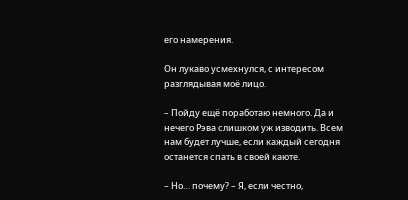его намерения.

Он лукаво усмехнулся, с интересом разглядывая моё лицо.

– Пойду ещё поработаю немного. Да и нечего Рэва слишком уж изводить. Всем нам будет лучше, если каждый сегодня останется спать в своей каюте.

– Но… почему? – Я, если честно,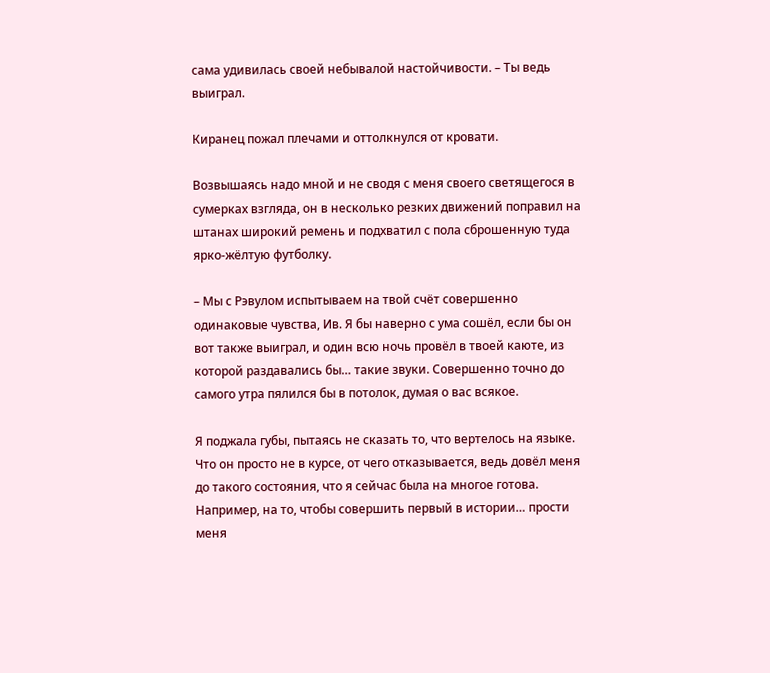сама удивилась своей небывалой настойчивости. – Ты ведь выиграл.

Киранец пожал плечами и оттолкнулся от кровати.

Возвышаясь надо мной и не сводя с меня своего светящегося в сумерках взгляда, он в несколько резких движений поправил на штанах широкий ремень и подхватил с пола сброшенную туда ярко-жёлтую футболку.

– Мы с Рэвулом испытываем на твой счёт совершенно одинаковые чувства, Ив. Я бы наверно с ума сошёл, если бы он вот также выиграл, и один всю ночь провёл в твоей каюте, из которой раздавались бы… такие звуки. Совершенно точно до самого утра пялился бы в потолок, думая о вас всякое.

Я поджала губы, пытаясь не сказать то, что вертелось на языке. Что он просто не в курсе, от чего отказывается, ведь довёл меня до такого состояния, что я сейчас была на многое готова. Например, на то, чтобы совершить первый в истории… прости меня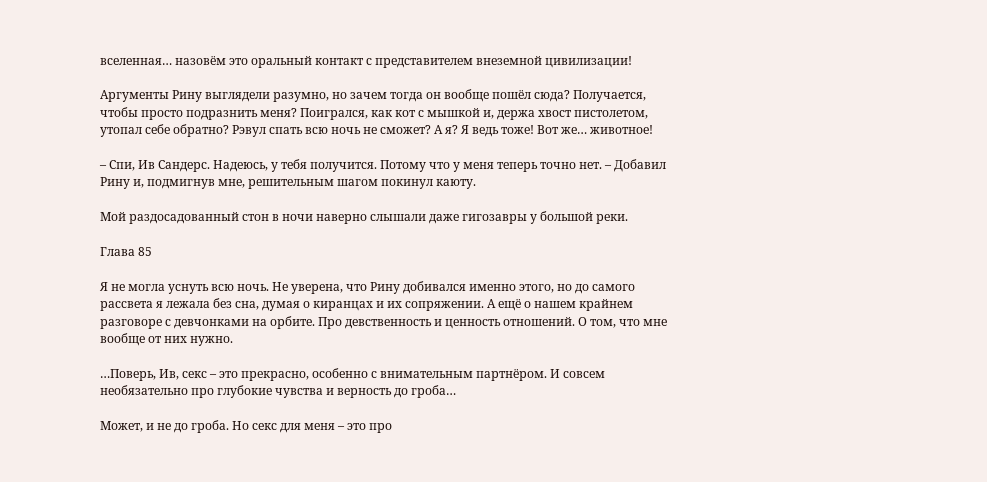вселенная… назовём это оральный контакт с представителем внеземной цивилизации!

Аргументы Рину выглядели разумно, но зачем тогда он вообще пошёл сюда? Получается, чтобы просто подразнить меня? Поигрался, как кот с мышкой и, держа хвост пистолетом, утопал себе обратно? Рэвул спать всю ночь не сможет? А я? Я ведь тоже! Вот же… животное!

– Спи, Ив Сандерс. Надеюсь, у тебя получится. Потому что у меня теперь точно нет. – Добавил Рину и, подмигнув мне, решительным шагом покинул каюту.

Мой раздосадованный стон в ночи наверно слышали даже гигозавры у большой реки.

Глава 85

Я не могла уснуть всю ночь. Не уверена, что Рину добивался именно этого, но до самого рассвета я лежала без сна, думая о киранцах и их сопряжении. А ещё о нашем крайнем разговоре с девчонками на орбите. Про девственность и ценность отношений. О том, что мне вообще от них нужно.

…Поверь, Ив, секс – это прекрасно, особенно с внимательным партнёром. И совсем необязательно про глубокие чувства и верность до гроба…

Может, и не до гроба. Но секс для меня – это про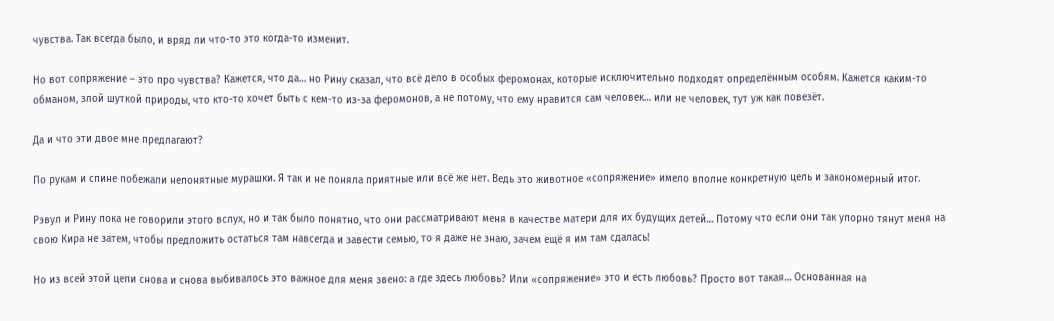чувства. Так всегда было, и вряд ли что-то это когда-то изменит.

Но вот сопряжение – это про чувства? Кажется, что да… но Рину сказал, что всё дело в особых феромонах, которые исключительно подходят определённым особям. Кажется каким-то обманом, злой шуткой природы, что кто-то хочет быть с кем-то из-за феромонов, а не потому, что ему нравится сам человек… или не человек, тут уж как повезёт.

Да и что эти двое мне предлагают?

По рукам и спине побежали непонятные мурашки. Я так и не поняла приятные или всё же нет. Ведь это животное «сопряжение» имело вполне конкретную цель и закономерный итог.

Рэвул и Рину пока не говорили этого вслух, но и так было понятно, что они рассматривают меня в качестве матери для их будущих детей… Потому что если они так упорно тянут меня на свою Кира не затем, чтобы предложить остаться там навсегда и завести семью, то я даже не знаю, зачем ещё я им там сдалась!

Но из всей этой цепи снова и снова выбивалось это важное для меня звено: а где здесь любовь? Или «сопряжение» это и есть любовь? Просто вот такая… Основанная на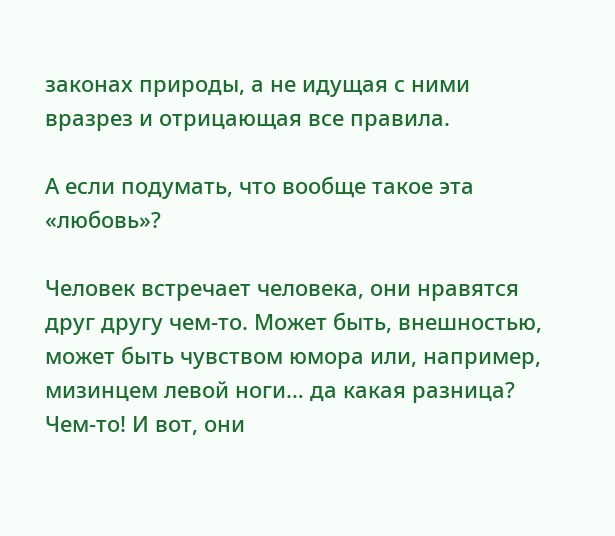законах природы, а не идущая с ними вразрез и отрицающая все правила.

А если подумать, что вообще такое эта «любовь»?

Человек встречает человека, они нравятся друг другу чем-то. Может быть, внешностью, может быть чувством юмора или, например, мизинцем левой ноги… да какая разница? Чем-то! И вот, они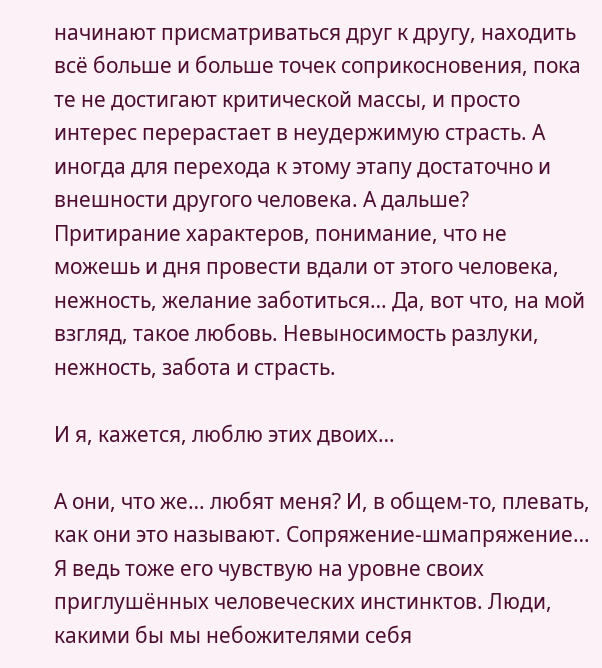начинают присматриваться друг к другу, находить всё больше и больше точек соприкосновения, пока те не достигают критической массы, и просто интерес перерастает в неудержимую страсть. А иногда для перехода к этому этапу достаточно и внешности другого человека. А дальше? Притирание характеров, понимание, что не можешь и дня провести вдали от этого человека, нежность, желание заботиться… Да, вот что, на мой взгляд, такое любовь. Невыносимость разлуки, нежность, забота и страсть.

И я, кажется, люблю этих двоих…

А они, что же… любят меня? И, в общем-то, плевать, как они это называют. Сопряжение-шмапряжение… Я ведь тоже его чувствую на уровне своих приглушённых человеческих инстинктов. Люди, какими бы мы небожителями себя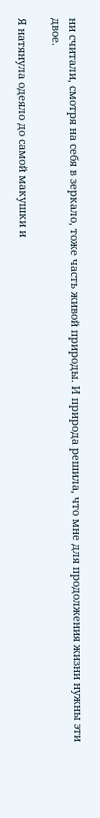ни считали, смотря на себя в зеркало, тоже часть живой природы. И природа решила, что мне для продолжения жизни нужны эти двое.

Я натянула одеяло до самой макушки и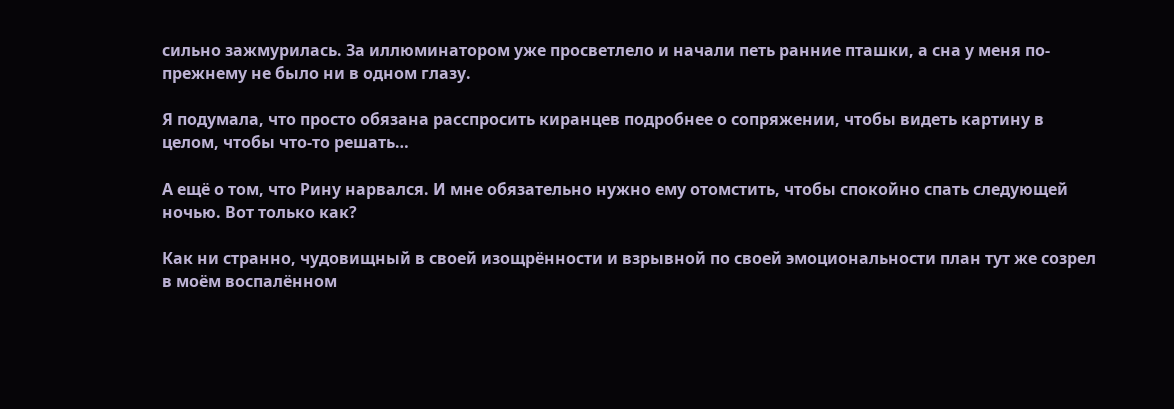сильно зажмурилась. За иллюминатором уже просветлело и начали петь ранние пташки, а сна у меня по-прежнему не было ни в одном глазу.

Я подумала, что просто обязана расспросить киранцев подробнее о сопряжении, чтобы видеть картину в целом, чтобы что-то решать…

А ещё о том, что Рину нарвался. И мне обязательно нужно ему отомстить, чтобы спокойно спать следующей ночью. Вот только как?

Как ни странно, чудовищный в своей изощрённости и взрывной по своей эмоциональности план тут же созрел в моём воспалённом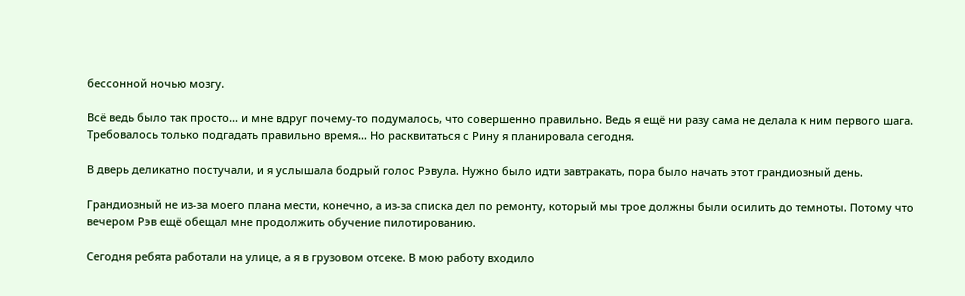бессонной ночью мозгу.

Всё ведь было так просто… и мне вдруг почему-то подумалось, что совершенно правильно. Ведь я ещё ни разу сама не делала к ним первого шага. Требовалось только подгадать правильно время… Но расквитаться с Рину я планировала сегодня.

В дверь деликатно постучали, и я услышала бодрый голос Рэвула. Нужно было идти завтракать, пора было начать этот грандиозный день.

Грандиозный не из-за моего плана мести, конечно, а из-за списка дел по ремонту, который мы трое должны были осилить до темноты. Потому что вечером Рэв ещё обещал мне продолжить обучение пилотированию.

Сегодня ребята работали на улице, а я в грузовом отсеке. В мою работу входило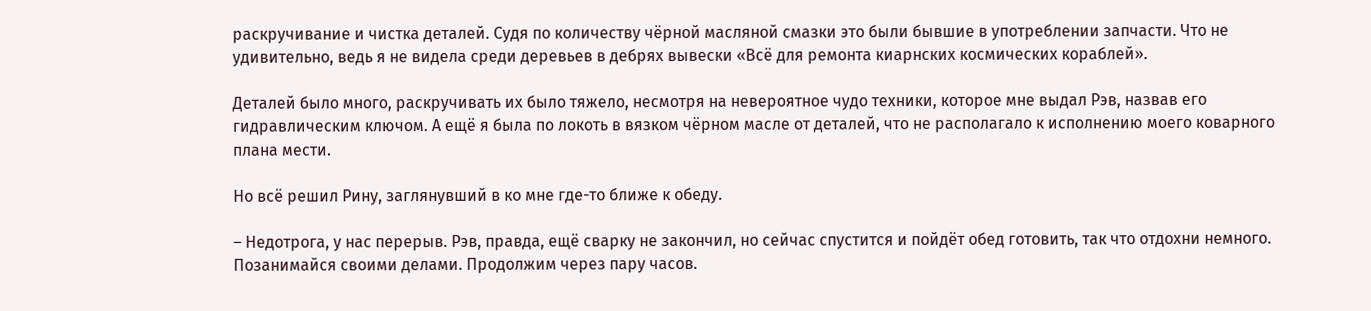раскручивание и чистка деталей. Судя по количеству чёрной масляной смазки это были бывшие в употреблении запчасти. Что не удивительно, ведь я не видела среди деревьев в дебрях вывески «Всё для ремонта киарнских космических кораблей».

Деталей было много, раскручивать их было тяжело, несмотря на невероятное чудо техники, которое мне выдал Рэв, назвав его гидравлическим ключом. А ещё я была по локоть в вязком чёрном масле от деталей, что не располагало к исполнению моего коварного плана мести.

Но всё решил Рину, заглянувший в ко мне где-то ближе к обеду.

– Недотрога, у нас перерыв. Рэв, правда, ещё сварку не закончил, но сейчас спустится и пойдёт обед готовить, так что отдохни немного. Позанимайся своими делами. Продолжим через пару часов.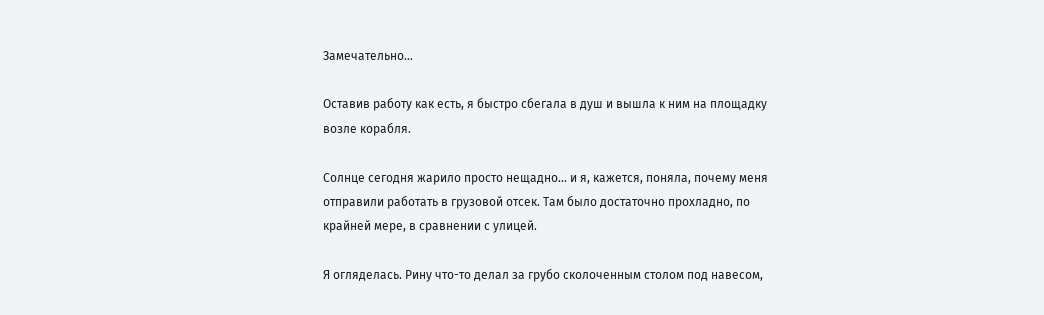Замечательно…

Оставив работу как есть, я быстро сбегала в душ и вышла к ним на площадку возле корабля.

Солнце сегодня жарило просто нещадно… и я, кажется, поняла, почему меня отправили работать в грузовой отсек. Там было достаточно прохладно, по крайней мере, в сравнении с улицей.

Я огляделась. Рину что-то делал за грубо сколоченным столом под навесом,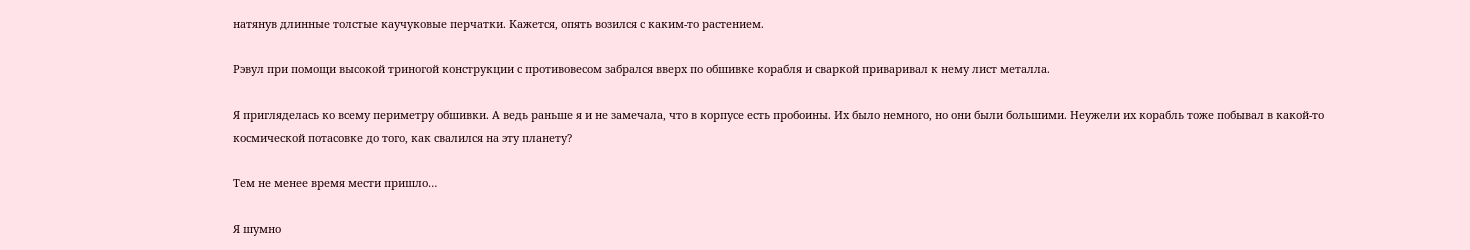натянув длинные толстые каучуковые перчатки. Кажется, опять возился с каким-то растением.

Рэвул при помощи высокой триногой конструкции с противовесом забрался вверх по обшивке корабля и сваркой приваривал к нему лист металла.

Я пригляделась ко всему периметру обшивки. А ведь раньше я и не замечала, что в корпусе есть пробоины. Их было немного, но они были большими. Неужели их корабль тоже побывал в какой-то космической потасовке до того, как свалился на эту планету?

Тем не менее время мести пришло…

Я шумно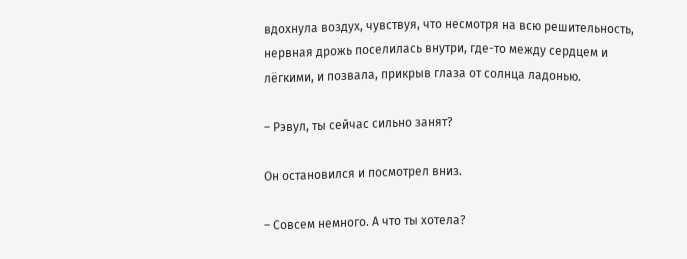вдохнула воздух, чувствуя, что несмотря на всю решительность, нервная дрожь поселилась внутри, где-то между сердцем и лёгкими, и позвала, прикрыв глаза от солнца ладонью.

– Рэвул, ты сейчас сильно занят?

Он остановился и посмотрел вниз.

– Совсем немного. А что ты хотела?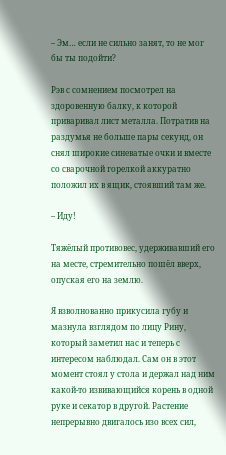– Эм… если не сильно занят, то не мог бы ты подойти?

Рэв с сомнением посмотрел на здоровенную балку, к которой приваривал лист металла. Потратив на раздумья не больше пары секунд, он снял широкие синеватые очки и вместе со сварочной горелкой аккуратно положил их в ящик, стоявший там же.

– Иду!

Тяжёлый противовес, удерживавший его на месте, стремительно пошёл вверх, опуская его на землю.

Я взволнованно прикусила губу и мазнула взглядом по лицу Рину, который заметил нас и теперь с интересом наблюдал. Сам он в этот момент стоял у стола и держал над ним какой-то извивающийся корень в одной руке и секатор в другой. Растение непрерывно двигалось изо всех сил,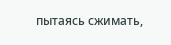пытаясь сжимать,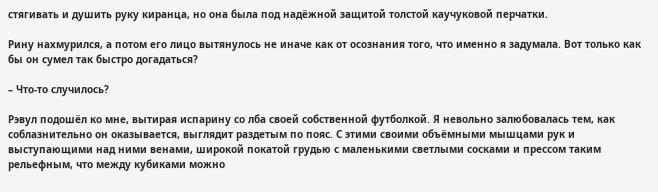стягивать и душить руку киранца, но она была под надёжной защитой толстой каучуковой перчатки.

Рину нахмурился, а потом его лицо вытянулось не иначе как от осознания того, что именно я задумала. Вот только как бы он сумел так быстро догадаться?

– Что-то случилось?

Рэвул подошёл ко мне, вытирая испарину со лба своей собственной футболкой. Я невольно залюбовалась тем, как соблазнительно он оказывается, выглядит раздетым по пояс. С этими своими объёмными мышцами рук и выступающими над ними венами, широкой покатой грудью с маленькими светлыми сосками и прессом таким рельефным, что между кубиками можно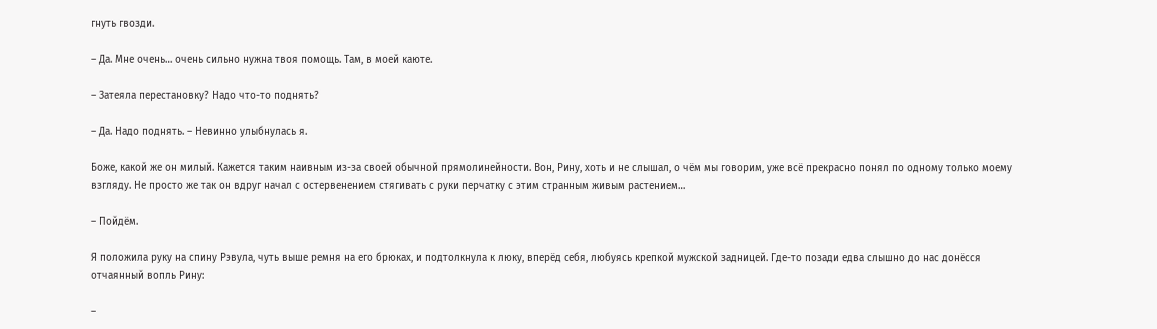гнуть гвозди.

– Да. Мне очень… очень сильно нужна твоя помощь. Там, в моей каюте.

– Затеяла перестановку? Надо что-то поднять?

– Да. Надо поднять. – Невинно улыбнулась я.

Боже, какой же он милый. Кажется таким наивным из-за своей обычной прямолинейности. Вон, Рину, хоть и не слышал, о чём мы говорим, уже всё прекрасно понял по одному только моему взгляду. Не просто же так он вдруг начал с остервенением стягивать с руки перчатку с этим странным живым растением…

– Пойдём.

Я положила руку на спину Рэвула, чуть выше ремня на его брюках, и подтолкнула к люку, вперёд себя, любуясь крепкой мужской задницей. Где-то позади едва слышно до нас донёсся отчаянный вопль Рину:

–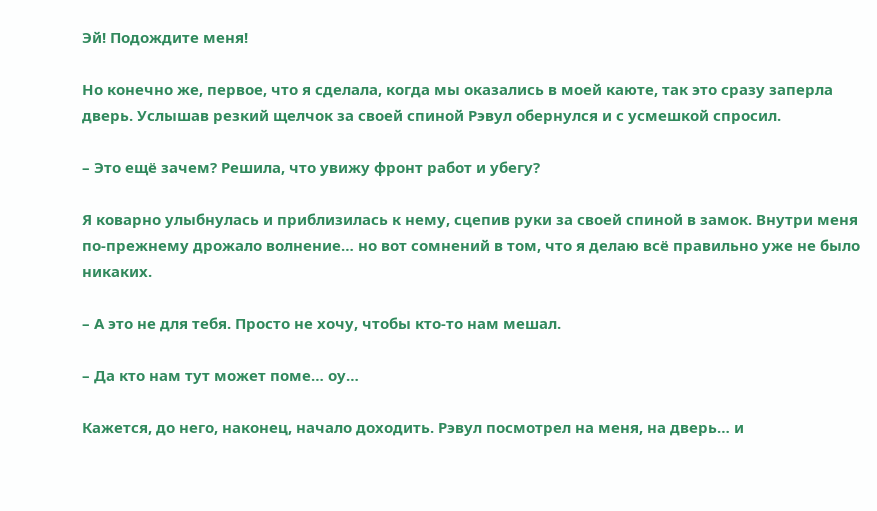Эй! Подождите меня!

Но конечно же, первое, что я сделала, когда мы оказались в моей каюте, так это сразу заперла дверь. Услышав резкий щелчок за своей спиной Рэвул обернулся и с усмешкой спросил.

– Это ещё зачем? Решила, что увижу фронт работ и убегу?

Я коварно улыбнулась и приблизилась к нему, сцепив руки за своей спиной в замок. Внутри меня по-прежнему дрожало волнение… но вот сомнений в том, что я делаю всё правильно уже не было никаких.

– А это не для тебя. Просто не хочу, чтобы кто-то нам мешал.

– Да кто нам тут может поме… оу…

Кажется, до него, наконец, начало доходить. Рэвул посмотрел на меня, на дверь… и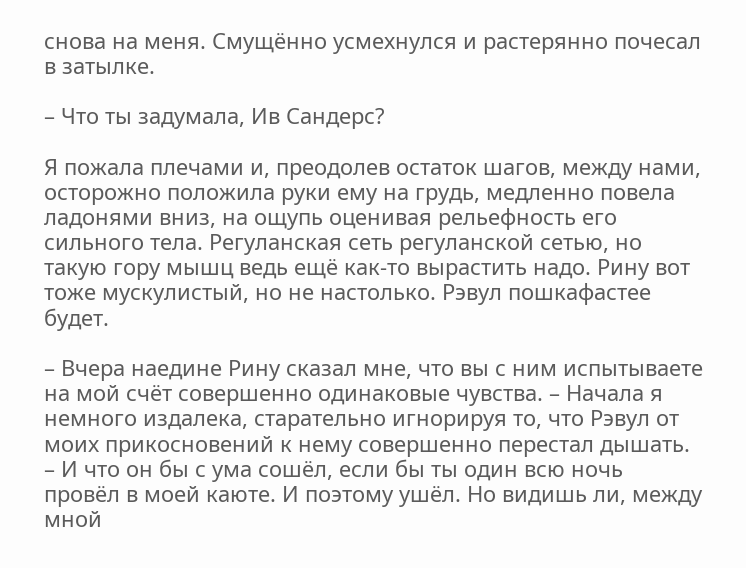снова на меня. Смущённо усмехнулся и растерянно почесал в затылке.

– Что ты задумала, Ив Сандерс?

Я пожала плечами и, преодолев остаток шагов, между нами, осторожно положила руки ему на грудь, медленно повела ладонями вниз, на ощупь оценивая рельефность его сильного тела. Регуланская сеть регуланской сетью, но такую гору мышц ведь ещё как-то вырастить надо. Рину вот тоже мускулистый, но не настолько. Рэвул пошкафастее будет.

– Вчера наедине Рину сказал мне, что вы с ним испытываете на мой счёт совершенно одинаковые чувства. – Начала я немного издалека, старательно игнорируя то, что Рэвул от моих прикосновений к нему совершенно перестал дышать. – И что он бы с ума сошёл, если бы ты один всю ночь провёл в моей каюте. И поэтому ушёл. Но видишь ли, между мной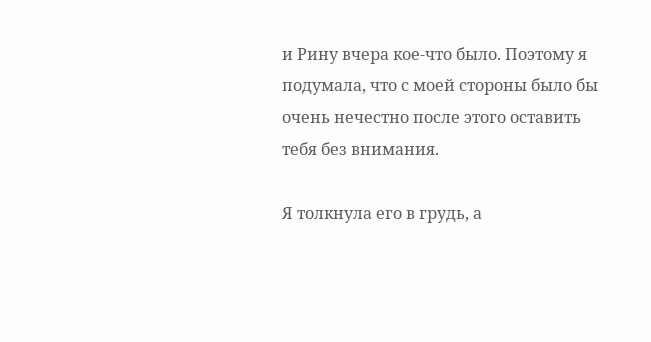и Рину вчера кое-что было. Поэтому я подумала, что с моей стороны было бы очень нечестно после этого оставить тебя без внимания.

Я толкнула его в грудь, а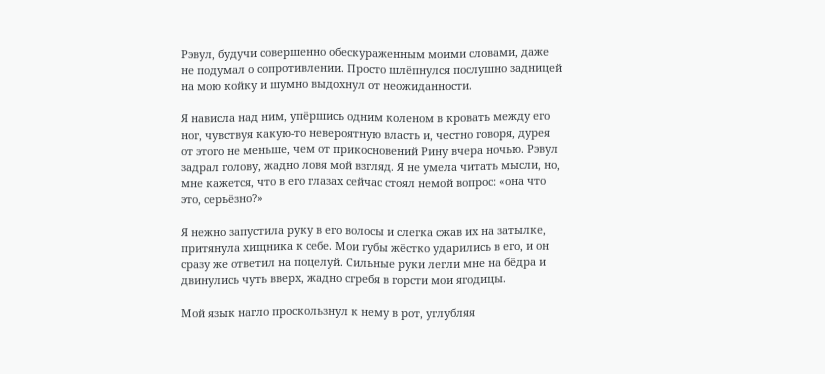Рэвул, будучи совершенно обескураженным моими словами, даже не подумал о сопротивлении. Просто шлёпнулся послушно задницей на мою койку и шумно выдохнул от неожиданности.

Я нависла над ним, упёршись одним коленом в кровать между его ног, чувствуя какую-то невероятную власть и, честно говоря, дурея от этого не меньше, чем от прикосновений Рину вчера ночью. Рэвул задрал голову, жадно ловя мой взгляд. Я не умела читать мысли, но, мне кажется, что в его глазах сейчас стоял немой вопрос: «она что это, серьёзно?»

Я нежно запустила руку в его волосы и слегка сжав их на затылке, притянула хищника к себе. Мои губы жёстко ударились в его, и он сразу же ответил на поцелуй. Сильные руки легли мне на бёдра и двинулись чуть вверх, жадно сгребя в горсти мои ягодицы.

Мой язык нагло проскользнул к нему в рот, углубляя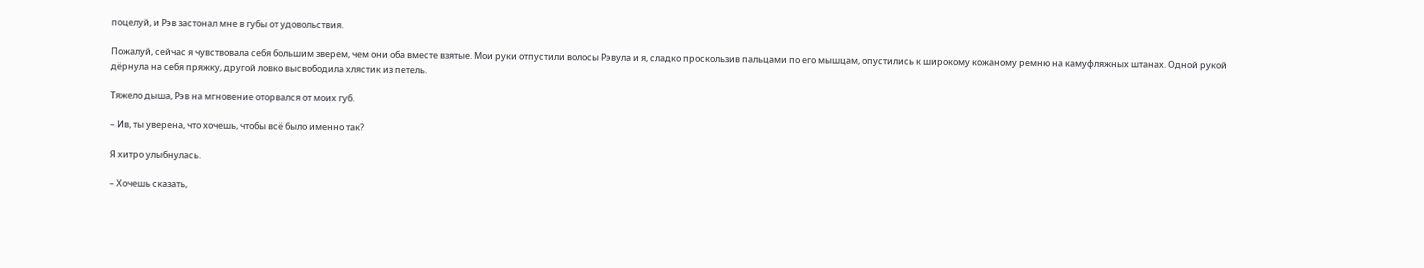поцелуй, и Рэв застонал мне в губы от удовольствия.

Пожалуй, сейчас я чувствовала себя большим зверем, чем они оба вместе взятые. Мои руки отпустили волосы Рэвула и я, сладко проскользив пальцами по его мышцам, опустились к широкому кожаному ремню на камуфляжных штанах. Одной рукой дёрнула на себя пряжку, другой ловко высвободила хлястик из петель.

Тяжело дыша, Рэв на мгновение оторвался от моих губ.

– Ив, ты уверена, что хочешь, чтобы всё было именно так?

Я хитро улыбнулась.

– Хочешь сказать,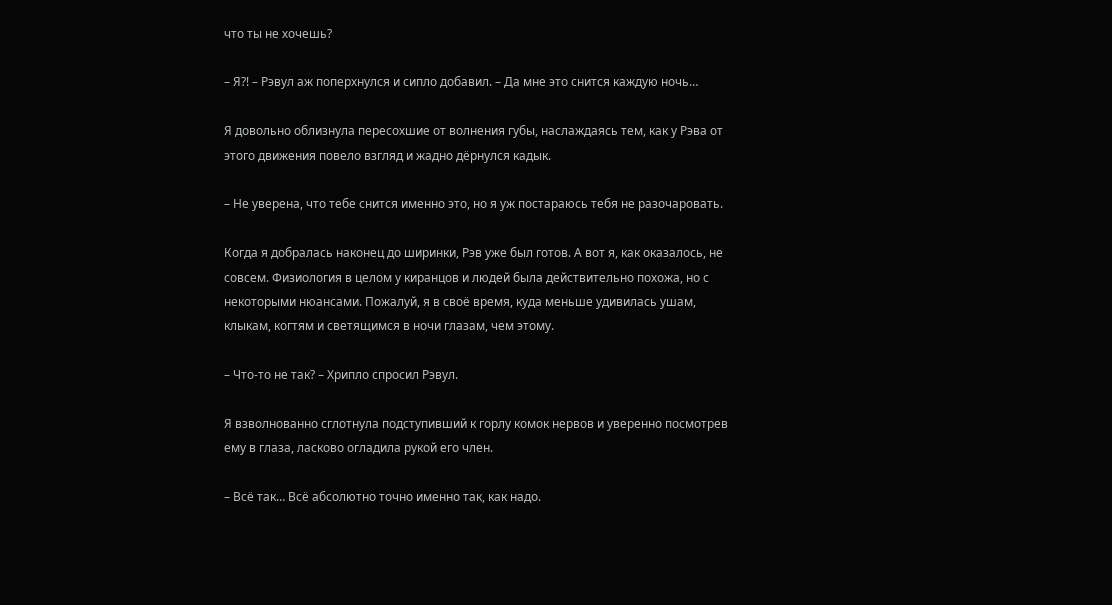что ты не хочешь?

– Я?! – Рэвул аж поперхнулся и сипло добавил. – Да мне это снится каждую ночь…

Я довольно облизнула пересохшие от волнения губы, наслаждаясь тем, как у Рэва от этого движения повело взгляд и жадно дёрнулся кадык.

– Не уверена, что тебе снится именно это, но я уж постараюсь тебя не разочаровать.

Когда я добралась наконец до ширинки, Рэв уже был готов. А вот я, как оказалось, не совсем. Физиология в целом у киранцов и людей была действительно похожа, но с некоторыми нюансами. Пожалуй, я в своё время, куда меньше удивилась ушам, клыкам, когтям и светящимся в ночи глазам, чем этому.

– Что-то не так? – Хрипло спросил Рэвул.

Я взволнованно сглотнула подступивший к горлу комок нервов и уверенно посмотрев ему в глаза, ласково огладила рукой его член.

– Всё так… Всё абсолютно точно именно так, как надо.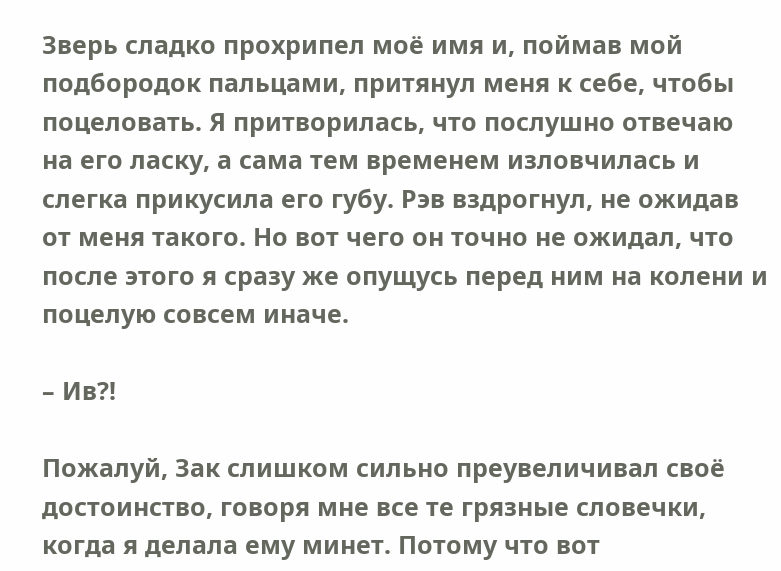Зверь сладко прохрипел моё имя и, поймав мой подбородок пальцами, притянул меня к себе, чтобы поцеловать. Я притворилась, что послушно отвечаю на его ласку, а сама тем временем изловчилась и слегка прикусила его губу. Рэв вздрогнул, не ожидав от меня такого. Но вот чего он точно не ожидал, что после этого я сразу же опущусь перед ним на колени и поцелую совсем иначе.

– Ив?!

Пожалуй, Зак слишком сильно преувеличивал своё достоинство, говоря мне все те грязные словечки, когда я делала ему минет. Потому что вот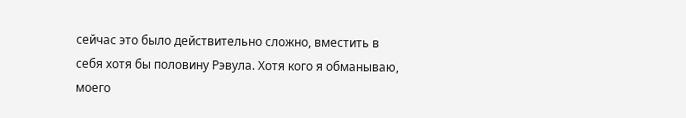сейчас это было действительно сложно, вместить в себя хотя бы половину Рэвула. Хотя кого я обманываю, моего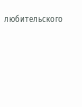любительского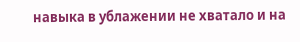навыка в ублажении не хватало и на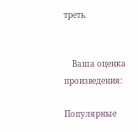треть.


    Ваша оценка произведения:

Популярные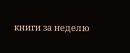книги за неделю